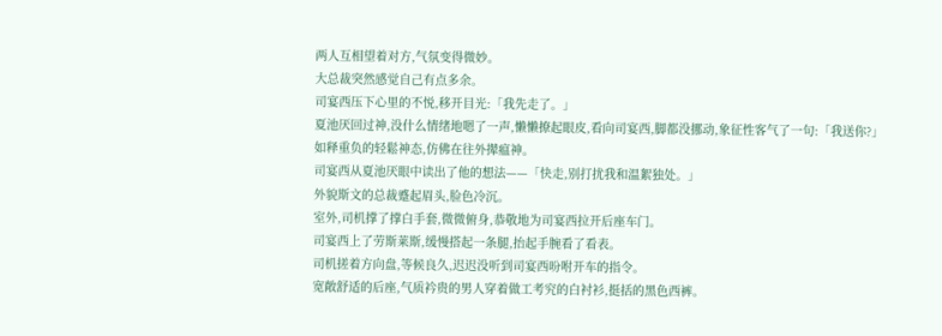两人互相望着对方,气氛变得微妙。
大总裁突然感觉自己有点多余。
司宴西压下心里的不悦,移开目光:「我先走了。」
夏池厌回过神,没什么情绪地嗯了一声,懒懒撩起眼皮,看向司宴西,脚都没挪动,象征性客气了一句:「我送你?」
如释重负的轻鬆神态,仿佛在往外撵瘟神。
司宴西从夏池厌眼中读出了他的想法——「快走,别打扰我和温絮独处。」
外貌斯文的总裁蹙起眉头,脸色冷沉。
室外,司机撑了撑白手套,微微俯身,恭敬地为司宴西拉开后座车门。
司宴西上了劳斯莱斯,缓慢搭起一条腿,抬起手腕看了看表。
司机搓着方向盘,等候良久,迟迟没听到司宴西吩咐开车的指令。
宽敞舒适的后座,气质衿贵的男人穿着做工考究的白衬衫,挺括的黑色西裤。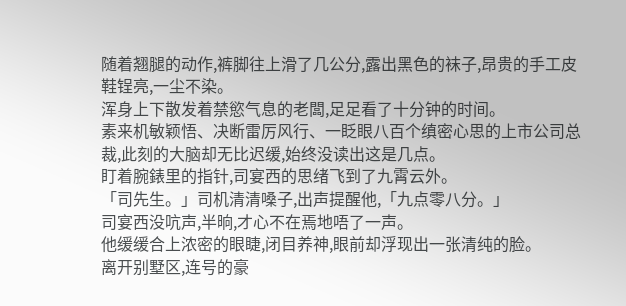随着翘腿的动作,裤脚往上滑了几公分,露出黑色的袜子,昂贵的手工皮鞋锃亮,一尘不染。
浑身上下散发着禁慾气息的老闆,足足看了十分钟的时间。
素来机敏颖悟、决断雷厉风行、一眨眼八百个缜密心思的上市公司总裁,此刻的大脑却无比迟缓,始终没读出这是几点。
盯着腕錶里的指针,司宴西的思绪飞到了九霄云外。
「司先生。」司机清清嗓子,出声提醒他,「九点零八分。」
司宴西没吭声,半晌,才心不在焉地唔了一声。
他缓缓合上浓密的眼睫,闭目养神,眼前却浮现出一张清纯的脸。
离开别墅区,连号的豪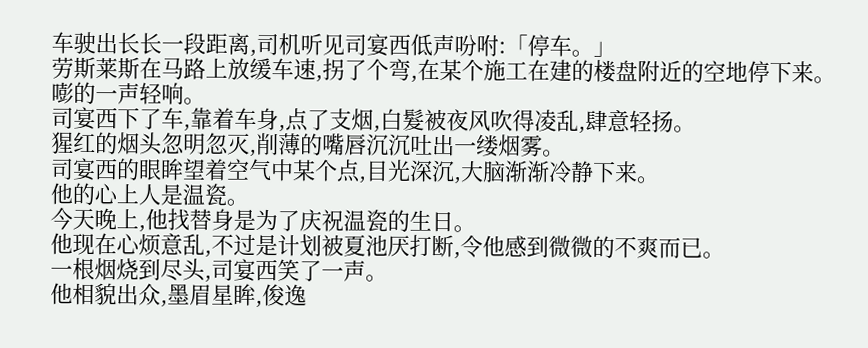车驶出长长一段距离,司机听见司宴西低声吩咐:「停车。」
劳斯莱斯在马路上放缓车速,拐了个弯,在某个施工在建的楼盘附近的空地停下来。
嘭的一声轻响。
司宴西下了车,靠着车身,点了支烟,白髮被夜风吹得凌乱,肆意轻扬。
猩红的烟头忽明忽灭,削薄的嘴唇沉沉吐出一缕烟雾。
司宴西的眼眸望着空气中某个点,目光深沉,大脑渐渐冷静下来。
他的心上人是温瓷。
今天晚上,他找替身是为了庆祝温瓷的生日。
他现在心烦意乱,不过是计划被夏池厌打断,令他感到微微的不爽而已。
一根烟烧到尽头,司宴西笑了一声。
他相貌出众,墨眉星眸,俊逸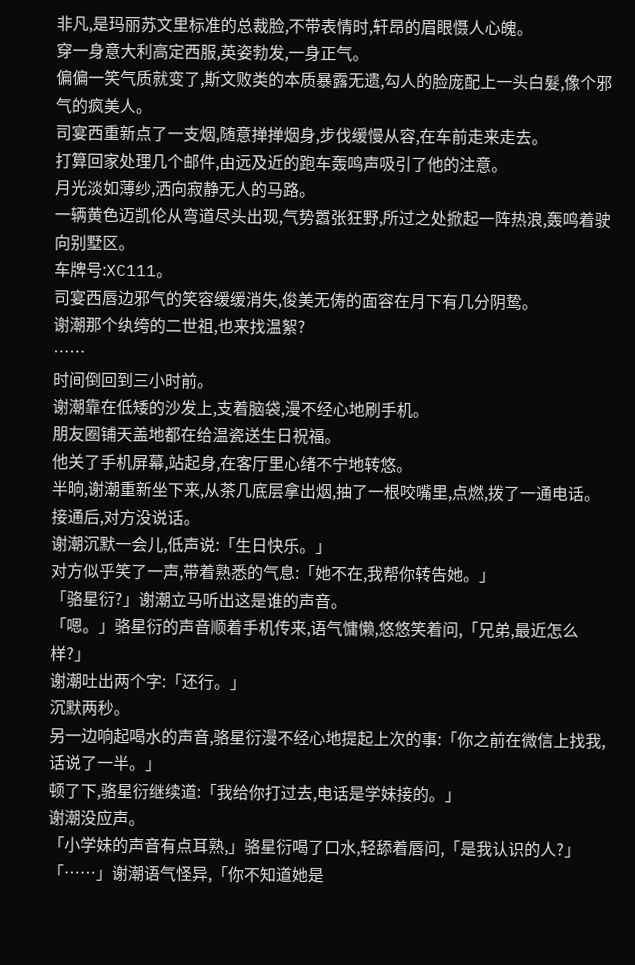非凡,是玛丽苏文里标准的总裁脸,不带表情时,轩昂的眉眼慑人心魄。
穿一身意大利高定西服,英姿勃发,一身正气。
偏偏一笑气质就变了,斯文败类的本质暴露无遗,勾人的脸庞配上一头白髮,像个邪气的疯美人。
司宴西重新点了一支烟,随意掸掸烟身,步伐缓慢从容,在车前走来走去。
打算回家处理几个邮件,由远及近的跑车轰鸣声吸引了他的注意。
月光淡如薄纱,洒向寂静无人的马路。
一辆黄色迈凯伦从弯道尽头出现,气势嚣张狂野,所过之处掀起一阵热浪,轰鸣着驶向别墅区。
车牌号:XC111。
司宴西唇边邪气的笑容缓缓消失,俊美无俦的面容在月下有几分阴鸷。
谢潮那个纨绔的二世祖,也来找温絮?
……
时间倒回到三小时前。
谢潮靠在低矮的沙发上,支着脑袋,漫不经心地刷手机。
朋友圈铺天盖地都在给温瓷送生日祝福。
他关了手机屏幕,站起身,在客厅里心绪不宁地转悠。
半晌,谢潮重新坐下来,从茶几底层拿出烟,抽了一根咬嘴里,点燃,拨了一通电话。
接通后,对方没说话。
谢潮沉默一会儿,低声说:「生日快乐。」
对方似乎笑了一声,带着熟悉的气息:「她不在,我帮你转告她。」
「骆星衍?」谢潮立马听出这是谁的声音。
「嗯。」骆星衍的声音顺着手机传来,语气慵懒,悠悠笑着问,「兄弟,最近怎么样?」
谢潮吐出两个字:「还行。」
沉默两秒。
另一边响起喝水的声音,骆星衍漫不经心地提起上次的事:「你之前在微信上找我,话说了一半。」
顿了下,骆星衍继续道:「我给你打过去,电话是学妹接的。」
谢潮没应声。
「小学妹的声音有点耳熟,」骆星衍喝了口水,轻舔着唇问,「是我认识的人?」
「……」谢潮语气怪异,「你不知道她是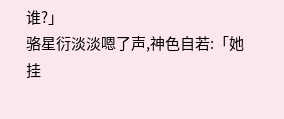谁?」
骆星衍淡淡嗯了声,神色自若:「她挂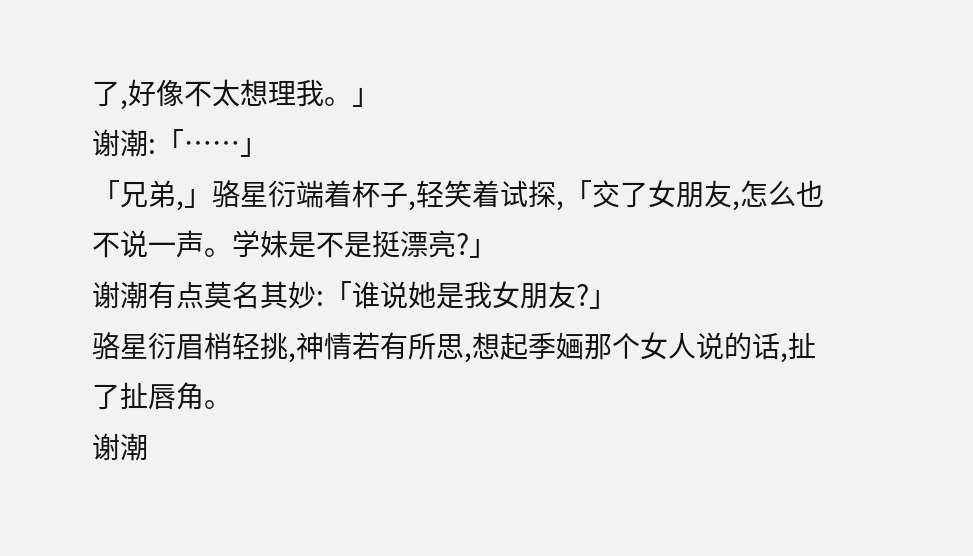了,好像不太想理我。」
谢潮:「……」
「兄弟,」骆星衍端着杯子,轻笑着试探,「交了女朋友,怎么也不说一声。学妹是不是挺漂亮?」
谢潮有点莫名其妙:「谁说她是我女朋友?」
骆星衍眉梢轻挑,神情若有所思,想起季婳那个女人说的话,扯了扯唇角。
谢潮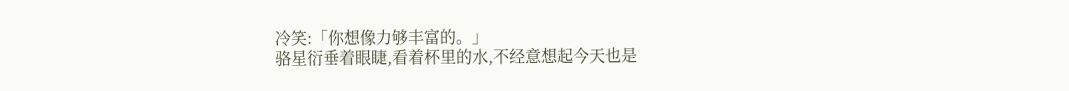冷笑:「你想像力够丰富的。」
骆星衍垂着眼睫,看着杯里的水,不经意想起今天也是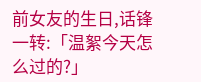前女友的生日,话锋一转:「温絮今天怎么过的?」